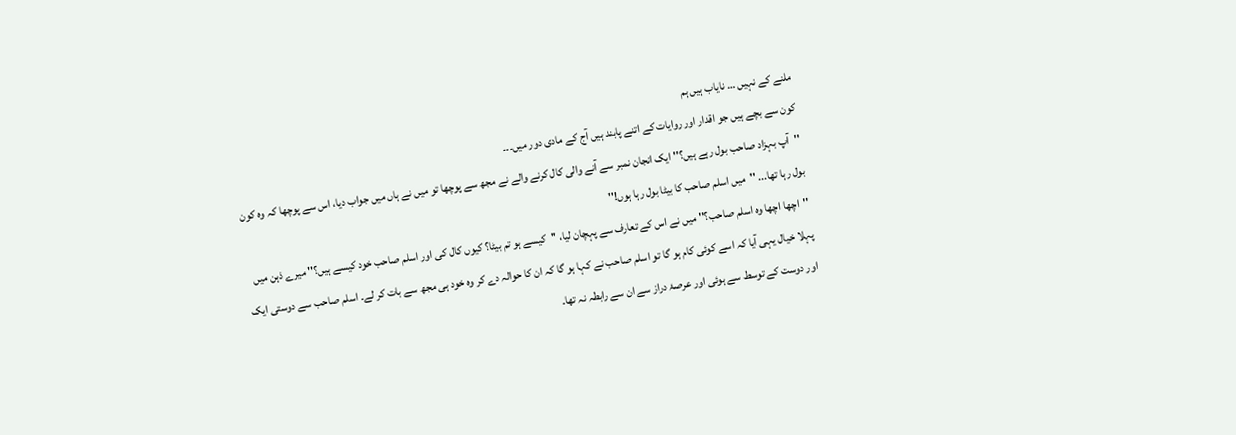ملنے کے نہیں … نایاب ہیں ہم
کون سے بچے ہیں جو اقدار اور روایات کے اتنے پابند ہیں آج کے مادی دور میں۔۔۔
''آپ بہزاد صاحب بول رہے ہیں؟'' ایک انجان نمبر سے آنے والی کال کرنے والے نے مجھ سے پوچھا تو میں نے ہاں میں جواب دیا، اس سے پوچھا کہ وہ کون بول رہا تھا... ''میں اسلم صاحب کا بیٹا بول رہا ہوں!''
''اچھا اچھا وہ اسلم صاحب؟'' میں نے اس کے تعارف سے پہچان لیا، ''کیسے ہو تم بیٹا؟ کیوں کال کی اور اسلم صاحب خود کیسے ہیں؟'' میرے ذہن میں پہلا خیال یہی آیا کہ اسے کوئی کام ہو گا تو اسلم صاحب نے کہا ہو گا کہ ان کا حوالہ دے کر وہ خود ہی مجھ سے بات کر لے۔ اسلم صاحب سے دوستی ایک اور دوست کے توسط سے ہوئی اور عرصۂ دراز سے ان سے رابطہ نہ تھا۔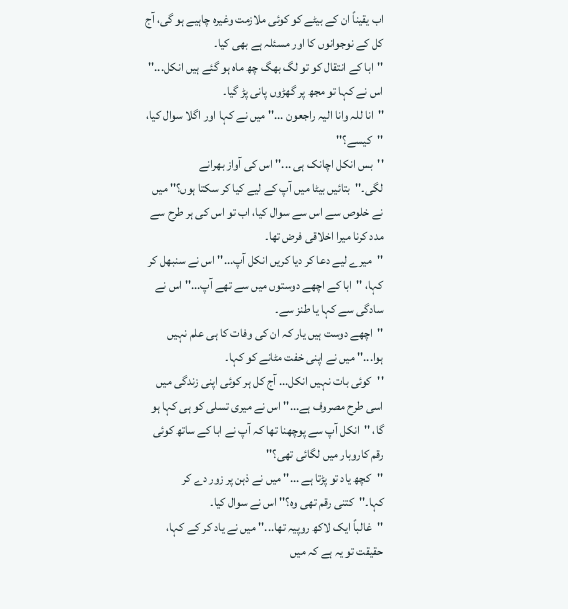اب یقیناً ان کے بیٹے کو کوئی ملازمت وغیرہ چاہیے ہو گی، آج کل کے نوجوانوں کا اور مسئلہ ہے بھی کیا۔
''ابا کے انتقال کو تو لگ بھگ چھ ماہ ہو گئے ہیں انکل...'' اس نے کہا تو مجھ پر گھڑوں پانی پڑ گیا۔
''انا للہ وانا الیہ راجعون ...'' میں نے کہا اور اگلا سوال کیا، ''کیسے؟''
''بس انکل اچانک ہی ...'' اس کی آواز بھرانے لگی۔''بتائیں بیٹا میں آپ کے لیے کیا کر سکتا ہوں؟'' میں نے خلوص سے اس سے سوال کیا، اب تو اس کی ہر طرح سے مدد کرنا میرا اخلاقی فرض تھا۔
''میرے لیے دعا کر دیا کریں انکل آپ...'' اس نے سنبھل کر کہا، ''ابا کے اچھے دوستوں میں سے تھے آپ...'' اس نے سادگی سے کہا یا طنز سے۔
''اچھے دوست ہیں یار کہ ان کی وفات کا ہی علم نہیں ہوا...'' میں نے اپنی خفت مٹانے کو کہا۔
''کوئی بات نہیں انکل... آج کل ہر کوئی اپنی زندگی میں اسی طرح مصروف ہے...'' اس نے میری تسلی کو ہی کہا ہو گا، ''انکل آپ سے پوچھنا تھا کہ آپ نے ابا کے ساتھ کوئی رقم کاروبار میں لگائی تھی؟''
''کچھ یاد تو پڑتا ہے ...'' میں نے ذہن پر زور دے کر کہا۔''کتنی رقم تھی وہ؟'' اس نے سوال کیا۔
''غالباً ایک لاکھ روپیہ تھا...'' میں نے یاد کر کے کہا، حقیقت تو یہ ہے کہ میں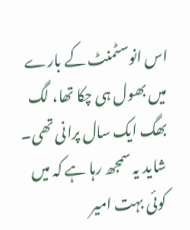اس انوسٹمنٹ کے بارے میں بھول ہی چکا تھا، لگ بھگ ایک سال پرانی تھی۔ شاید یہ سمجھ رہا ہے کہ میں کوئی بہت امیر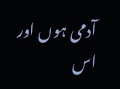آدمی ہوں اور اس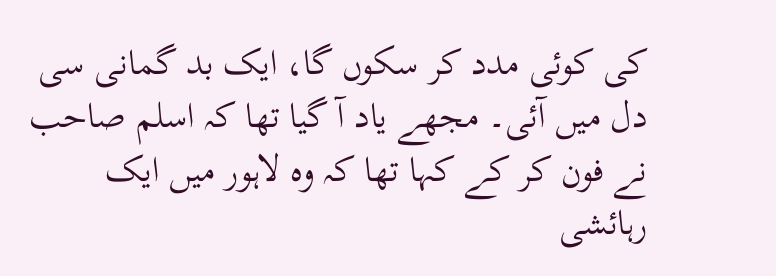کی کوئی مدد کر سکوں گا، ایک بد گمانی سی دل میں آئی۔ مجھے یاد آ گیا تھا کہ اسلم صاحب نے فون کر کے کہا تھا کہ وہ لاہور میں ایک رہائشی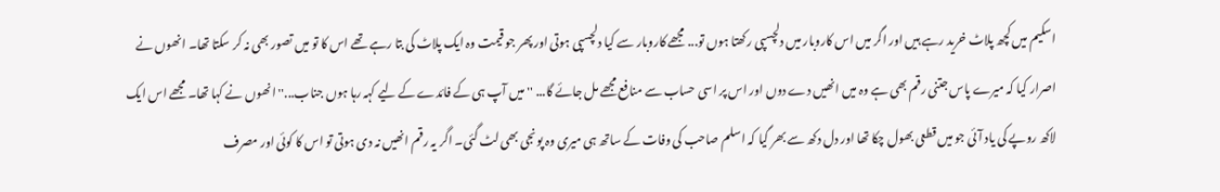اسکیم میں کچھ پلاٹ خرید رہے ہیں اور اگر میں اس کاروبار میں دلچسپی رکھتا ہوں تو... مجھے کاروبار سے کیا دلچسپی ہوتی اور پھر جو قیمت وہ ایک پلاٹ کی بتا رہے تھے اس کا تو میں تصور بھی نہ کر سکتا تھا۔ انھوں نے اصرار کیا کہ میرے پاس جتنی رقم بھی ہے وہ میں انھیں دے دوں اور اس پر اسی حساب سے منافع مجھے مل جائے گا... ''میں آپ ہی کے فائدے کے لیے کہہ رہا ہوں جناب...'' انھوں نے کہا تھا۔ مجھے اس ایک لاکھ روپے کی یاد آئی جو میں قطعی بھول چکا تھا اور دل دکھ سے بھر گیا کہ اسلم صاحب کی وفات کے ساتھ ہی میری وہ پونجی بھی لٹ گئی۔ اگر یہ رقم انھیں نہ دی ہوتی تو اس کا کوئی اور مصرف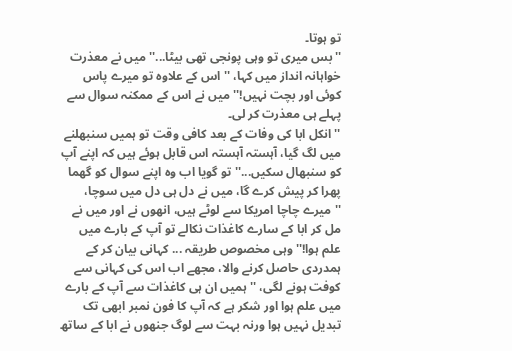تو ہوتا۔
''بس میری تو وہی پونجی تھی بیٹا...'' میں نے معذرت خواہانہ انداز میں کہا، ''اس کے علاوہ تو میرے پاس کوئی اور بچت نہیں!'' میں نے اس کے ممکنہ سوال سے پہلے ہی معذرت کر لی۔
''انکل ابا کی وفات کے بعد کافی وقت تو ہمیں سنبھلنے میں لگ گیا، آہستہ آہستہ اس قابل ہوئے ہیں کہ اپنے آپ کو سنبھال سکیں...'' تو گویا اب وہ اپنے سوال کو گھما پھرا کر پیش کرے گا، میں نے دل ہی دل میں سوچا، ''میرے چاچا امریکا سے لوٹے ہیں، انھوں نے اور میں نے مل کر ابا کے سارے کاغذات نکالے تو آپ کے بارے میں علم ہوا!'' وہی مخصوص طریقہ ... کہانی بیان کر کے ہمدردی حاصل کرنے والا، مجھے اب اس کی کہانی سے کوفت ہونے لگی، ''ہمیں ان ہی کاغذات سے آپ کے بارے میں علم ہوا اور شکر ہے کہ آپ کا فون نمبر ابھی تک تبدیل نہیں ہوا ورنہ بہت سے لوگ جنھوں نے ابا کے ساتھ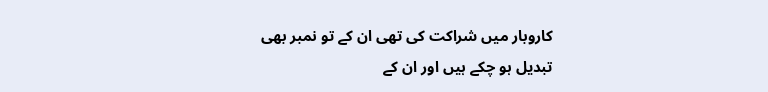کاروبار میں شراکت کی تھی ان کے تو نمبر بھی تبدیل ہو چکے ہیں اور ان کے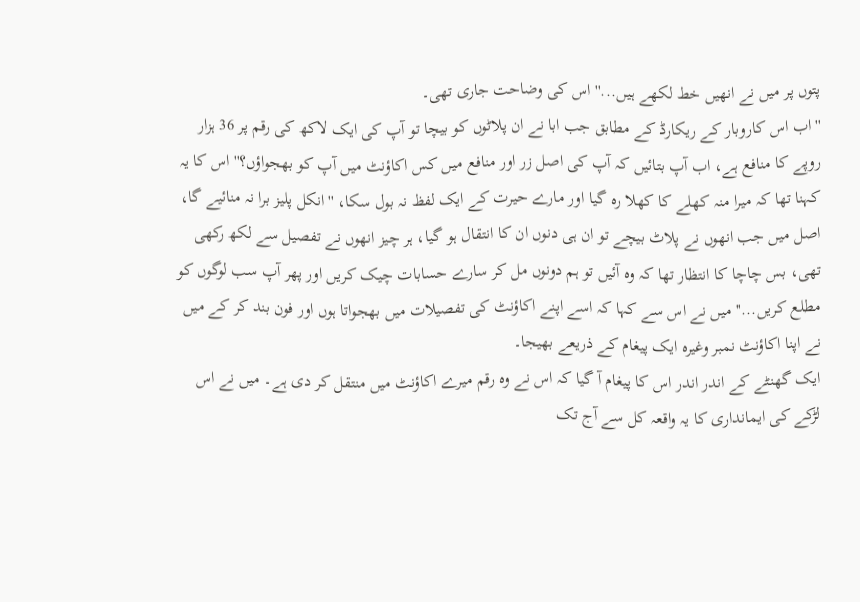پتوں پر میں نے انھیں خط لکھے ہیں...'' اس کی وضاحت جاری تھی۔
''اب اس کاروبار کے ریکارڈ کے مطابق جب ابا نے ان پلاٹوں کو بیچا تو آپ کی ایک لاکھ کی رقم پر 36 ہزار روپے کا منافع ہے، اب آپ بتائیں کہ آپ کی اصل زر اور منافع میں کس اکاؤنٹ میں آپ کو بھجواؤں؟'' اس کا یہ کہنا تھا کہ میرا منہ کھلے کا کھلا رہ گیا اور مارے حیرت کے ایک لفظ نہ بول سکا، ''انکل پلیز برا نہ منائیے گا، اصل میں جب انھوں نے پلاٹ بیچے تو ان ہی دنوں ان کا انتقال ہو گیا، ہر چیز انھوں نے تفصیل سے لکھ رکھی تھی، بس چاچا کا انتظار تھا کہ وہ آئیں تو ہم دونوں مل کر سارے حسابات چیک کریں اور پھر آپ سب لوگوں کو مطلع کریں...'' میں نے اس سے کہا کہ اسے اپنے اکاؤنٹ کی تفصیلات میں بھجواتا ہوں اور فون بند کر کے میں نے اپنا اکاؤنٹ نمبر وغیرہ ایک پیغام کے ذریعے بھیجا۔
ایک گھنٹے کے اندر اندر اس کا پیغام آ گیا کہ اس نے وہ رقم میرے اکاؤنٹ میں منتقل کر دی ہے۔ میں نے اس لڑکے کی ایمانداری کا یہ واقعہ کل سے آج تک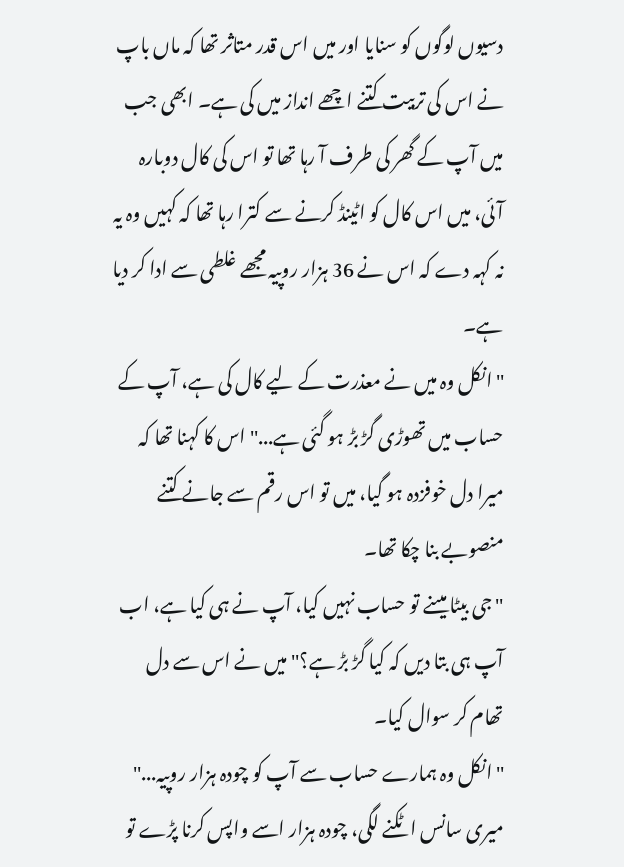دسیوں لوگوں کو سنایا اور میں اس قدر متاثر تھا کہ ماں باپ نے اس کی تربیت کتنے اچھے انداز میں کی ہے۔ ابھی جب میں آپ کے گھر کی طرف آ رہا تھا تو اس کی کال دوبارہ آئی، میں اس کال کو اٹینڈ کرنے سے کترا رہا تھا کہ کہیں وہ یہ نہ کہہ دے کہ اس نے 36 ہزار روپیہ مجھے غلطی سے ادا کر دیا ہے۔
''انکل وہ میں نے معذرت کے لیے کال کی ہے، آپ کے حساب میں تھوڑی گڑ بڑ ہو گئی ہے...'' اس کا کہنا تھا کہ میرا دل خوفزدہ ہو گیا، میں تو اس رقم سے جانے کتنے منصوبے بنا چکا تھا۔
''جی بیٹا میںنے تو حساب نہیں کیا، آپ نے ہی کیا ہے، اب آپ ہی بتا دیں کہ کیا گڑ بڑ ہے؟'' میں نے اس سے دل تھام کر سوال کیا۔
''انکل وہ ہمارے حساب سے آپ کو چودہ ہزار روپیہ...'' میری سانس اٹکنے لگی، چودہ ہزار اسے واپس کرنا پڑے تو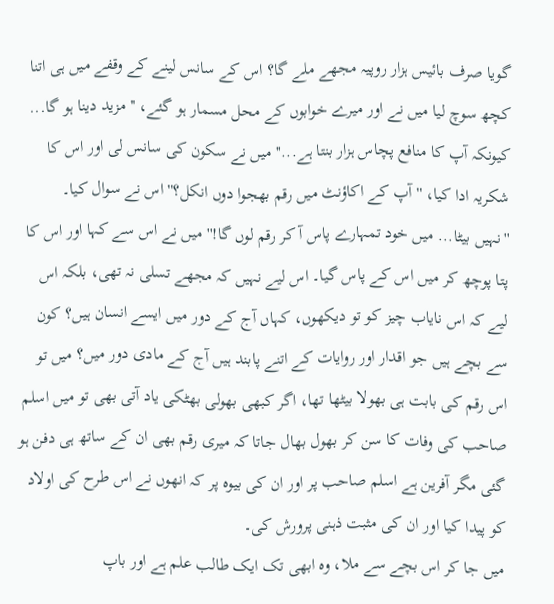گویا صرف بائیس ہزار روپیہ مجھے ملے گا؟ اس کے سانس لینے کے وقفے میں ہی اتنا کچھ سوچ لیا میں نے اور میرے خوابوں کے محل مسمار ہو گئے، ''مزید دینا ہو گا... کیونکہ آپ کا منافع پچاس ہزار بنتا ہے...'' میں نے سکون کی سانس لی اور اس کا شکریہ ادا کیا، ''آپ کے اکاؤنٹ میں رقم بھجوا دوں انکل؟'' اس نے سوال کیا۔
''نہیں بیٹا... میں خود تمہارے پاس آ کر رقم لوں گا!'' میں نے اس سے کہا اور اس کا پتا پوچھ کر میں اس کے پاس گیا۔ اس لیے نہیں کہ مجھے تسلی نہ تھی، بلکہ اس لیے کہ اس نایاب چیز کو تو دیکھوں، کہاں آج کے دور میں ایسے انسان ہیں؟ کون سے بچے ہیں جو اقدار اور روایات کے اتنے پابند ہیں آج کے مادی دور میں؟ میں تو اس رقم کی بابت ہی بھولا بیٹھا تھا، اگر کبھی بھولی بھٹکی یاد آتی بھی تو میں اسلم صاحب کی وفات کا سن کر بھول بھال جاتا کہ میری رقم بھی ان کے ساتھ ہی دفن ہو گئی مگر آفرین ہے اسلم صاحب پر اور ان کی بیوہ پر کہ انھوں نے اس طرح کی اولاد کو پیدا کیا اور ان کی مثبت ذہنی پرورش کی۔
میں جا کر اس بچے سے ملا، وہ ابھی تک ایک طالب علم ہے اور باپ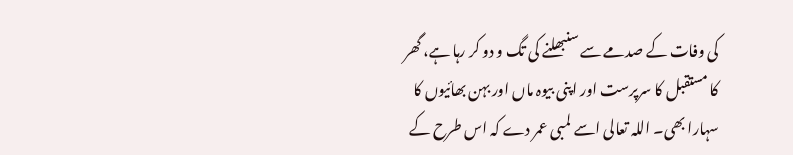کی وفات کے صدمے سے سنبھلنے کی تگ و دو کر رہا ہے، گھر کا مستقبل کا سرپرست اور اپنی بیوہ ماں اور بہن بھائیوں کا سہارا بھی۔ اللہ تعالی اسے لمبی عمر دے کہ اس طرح کے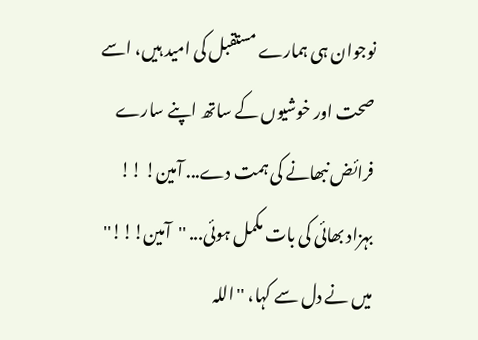نوجوان ہی ہمارے مستقبل کی امید ہیں، اسے صحت اور خوشیوں کے ساتھ اپنے سارے فرائض نبھانے کی ہمت دے... آمین! !!
بہزاد بھائی کی بات مکمل ہوئی... ''آمین!!!'' میں نے دل سے کہا، ''اللہ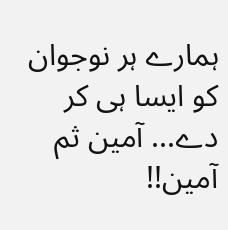ہمارے ہر نوجوان کو ایسا ہی کر دے... آمین ثم آمین!!